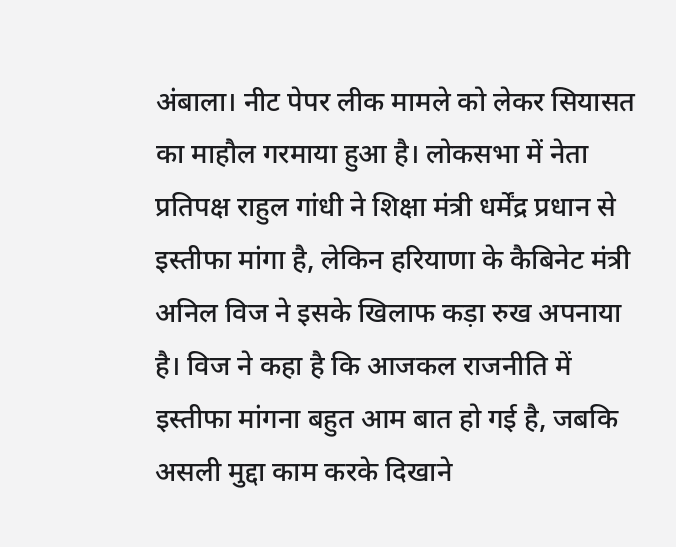अंबाला। नीट पेपर लीक मामले को लेकर सियासत का माहौल गरमाया हुआ है। लोकसभा में नेता प्रतिपक्ष राहुल गांधी ने शिक्षा मंत्री धर्मेंद्र प्रधान से इस्तीफा मांगा है, लेकिन हरियाणा के कैबिनेट मंत्री अनिल विज ने इसके खिलाफ कड़ा रुख अपनाया है। विज ने कहा है कि आजकल राजनीति में इस्तीफा मांगना बहुत आम बात हो गई है, जबकि असली मुद्दा काम करके दिखाने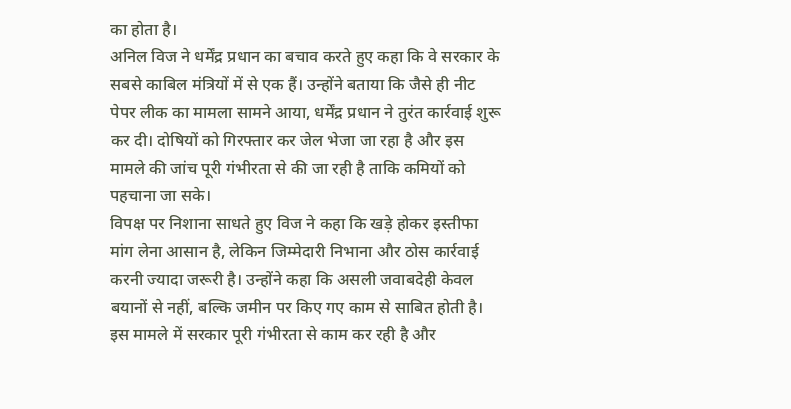का होता है।
अनिल विज ने धर्मेंद्र प्रधान का बचाव करते हुए कहा कि वे सरकार के सबसे काबिल मंत्रियों में से एक हैं। उन्होंने बताया कि जैसे ही नीट पेपर लीक का मामला सामने आया, धर्मेंद्र प्रधान ने तुरंत कार्रवाई शुरू कर दी। दोषियों को गिरफ्तार कर जेल भेजा जा रहा है और इस मामले की जांच पूरी गंभीरता से की जा रही है ताकि कमियों को पहचाना जा सके।
विपक्ष पर निशाना साधते हुए विज ने कहा कि खड़े होकर इस्तीफा मांग लेना आसान है, लेकिन जिम्मेदारी निभाना और ठोस कार्रवाई करनी ज्यादा जरूरी है। उन्होंने कहा कि असली जवाबदेही केवल बयानों से नहीं, बल्कि जमीन पर किए गए काम से साबित होती है। इस मामले में सरकार पूरी गंभीरता से काम कर रही है और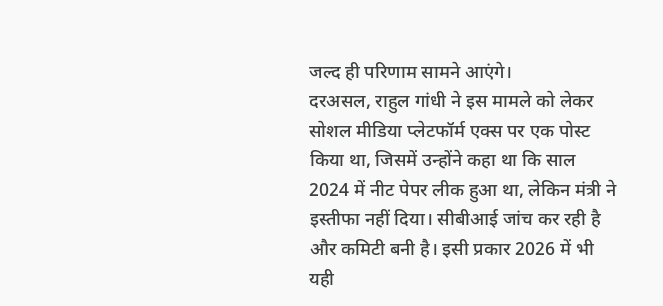जल्द ही परिणाम सामने आएंगे।
दरअसल, राहुल गांधी ने इस मामले को लेकर सोशल मीडिया प्लेटफॉर्म एक्स पर एक पोस्ट किया था, जिसमें उन्होंने कहा था कि साल 2024 में नीट पेपर लीक हुआ था, लेकिन मंत्री ने इस्तीफा नहीं दिया। सीबीआई जांच कर रही है और कमिटी बनी है। इसी प्रकार 2026 में भी यही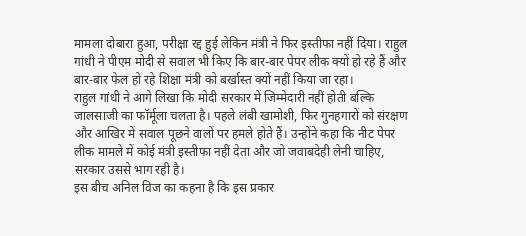मामला दोबारा हुआ, परीक्षा रद्द हुई लेकिन मंत्री ने फिर इस्तीफा नहीं दिया। राहुल गांधी ने पीएम मोदी से सवाल भी किए कि बार-बार पेपर लीक क्यों हो रहे हैं और बार-बार फेल हो रहे शिक्षा मंत्री को बर्खास्त क्यों नहीं किया जा रहा।
राहुल गांधी ने आगे लिखा कि मोदी सरकार में जिम्मेदारी नहीं होती बल्कि जालसाजी का फॉर्मूला चलता है। पहले लंबी खामोशी, फिर गुनहगारों को संरक्षण और आखिर में सवाल पूछने वालों पर हमले होते हैं। उन्होंने कहा कि नीट पेपर लीक मामले में कोई मंत्री इस्तीफा नहीं देता और जो जवाबदेही लेनी चाहिए, सरकार उससे भाग रही है।
इस बीच अनिल विज का कहना है कि इस प्रकार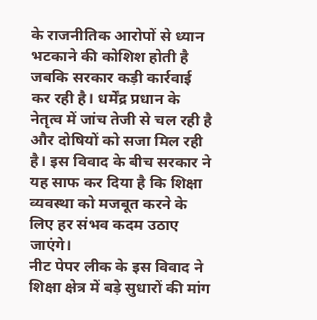के राजनीतिक आरोपों से ध्यान भटकाने की कोशिश होती है जबकि सरकार कड़ी कार्रवाई कर रही है। धर्मेंद्र प्रधान के नेतृत्व में जांच तेजी से चल रही है और दोषियों को सजा मिल रही है। इस विवाद के बीच सरकार ने यह साफ कर दिया है कि शिक्षा व्यवस्था को मजबूत करने के लिए हर संभव कदम उठाए जाएंगे।
नीट पेपर लीक के इस विवाद ने शिक्षा क्षेत्र में बड़े सुधारों की मांग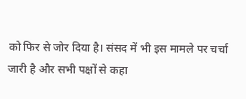को फिर से जोर दिया है। संसद में भी इस मामले पर चर्चा जारी है और सभी पक्षों से कहा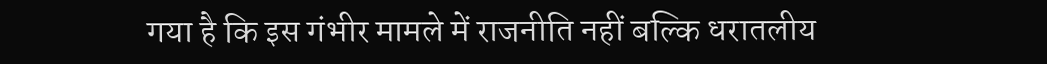गया है कि इस गंभीर मामले में राजनीति नहीं बल्कि धरातलीय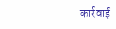कार्रवाई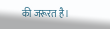की जरूरत है।